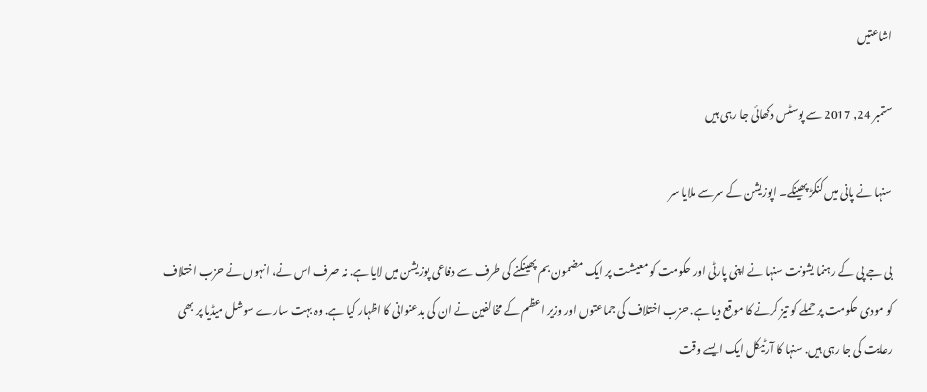اشاعتیں

ستمبر 24, 2017 سے پوسٹس دکھائی جا رہی ہیں

سنہا نے پانی میں کنکڑ پھینکے۔ اپوزیشن کے سرسے ملایا سر

بی جے پی کے رہنما یشونت سنہا نے اپنی پارٹی اور حکومت کو معیشت پر ایک مضمون بم پھینکنے کی طرف سے دفاعی پوزیشن میں لایا ہے. نہ صرف اس نے، انہوں نے حزب اختلاف کو مودی حکومت پر حملے کو تیز کرنے کا موقع دیا ہے. حزب اختلاف کی جماعتوں اور وزیر اعظم کے مخالفین نے ان کی بدعنوانی کا اظہار کیا ہے. وہ بہت سارے سوشل میڈیا پر بھی رعایت کی جا رہی ہیں. سنہا کا آرٹیکل ایک ایسے وقت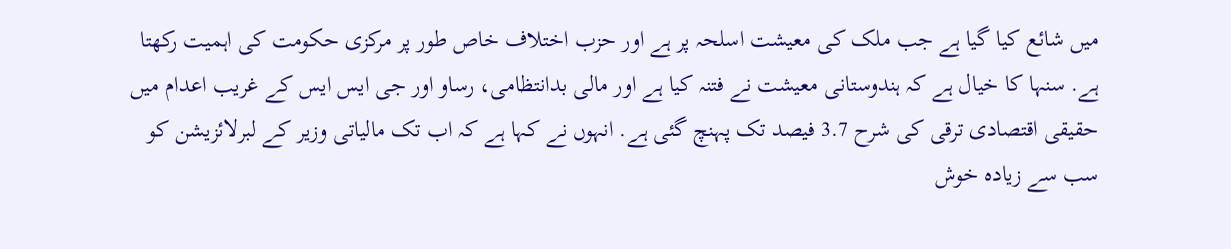میں شائع کیا گیا ہے جب ملک کی معیشت اسلحہ پر ہے اور حزب اختلاف خاص طور پر مرکزی حکومت کی اہمیت رکھتا ہے. سنہا کا خیال ہے کہ ہندوستانی معیشت نے فتنہ کیا ہے اور مالی بدانتظامی، رساو اور جی ایس ایس کے غریب اعدام میں حقیقی اقتصادی ترقی کی شرح 3.7 فیصد تک پہنچ گئی ہے. انہوں نے کہا ہے کہ اب تک مالیاتی وزیر کے لبرلائزیشن کو سب سے زیادہ خوش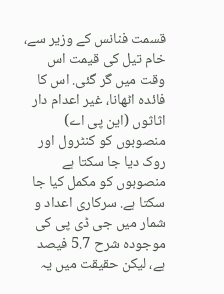قسمت فنانس کے وزیر سے، خام تیل کی قیمت اس وقت میں گر گئی. اس کا فائدہ اٹھانا، غیر اعدام دار اثاثوں (این پی اے) منصوبوں کو کنٹرول اور روک دیا جا سکتا ہے منصوبوں کو مکمل کیا جا سکتا ہے. سرکاری اعداد و شمار میں جی ڈی پی کی موجودہ شرح 5.7 فیصد ہے، لیکن حقیقت میں یہ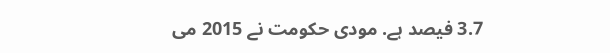3.7 فیصد ہے. مودی حکومت نے 2015 می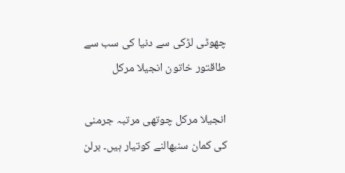چھوٹی لڑکی سے دنیا کی سب سے طاقتور خاتون انجیلا مرکل

انجیلا مرکل چوتھی مرتبہ جرمنی کی کمان سنبھالنے کوتیار ہیں۔ برلن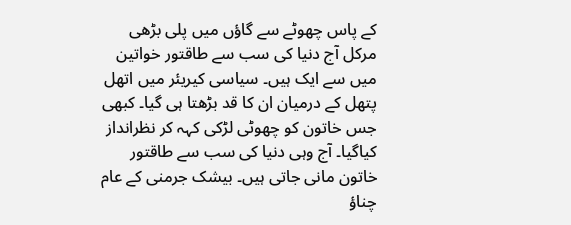کے پاس چھوٹے سے گاؤں میں پلی بڑھی مرکل آج دنیا کی سب سے طاقتور خواتین میں سے ایک ہیں۔ سیاسی کیریئر میں اتھل پتھل کے درمیان ان کا قد بڑھتا ہی گیا۔ کبھی جس خاتون کو چھوٹی لڑکی کہہ کر نظرانداز کیاگیا۔ آج وہی دنیا کی سب سے طاقتور خاتون مانی جاتی ہیں۔ بیشک جرمنی کے عام چناؤ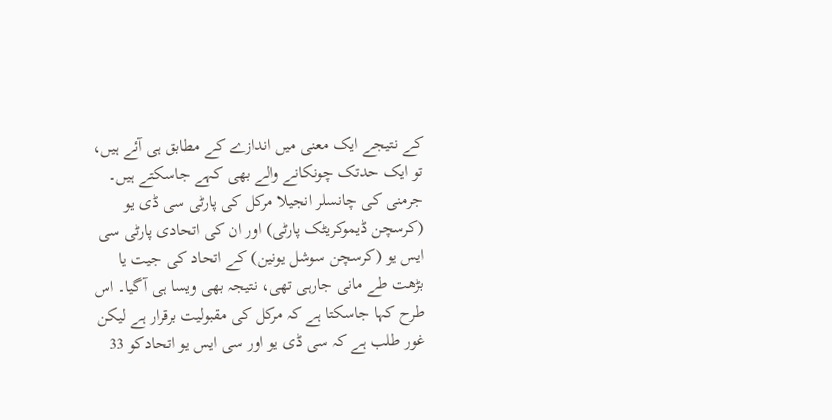کے نتیجے ایک معنی میں اندازے کے مطابق ہی آئے ہیں، تو ایک حدتک چونکانے والے بھی کہے جاسکتے ہیں۔ جرمنی کی چانسلر انجیلا مرکل کی پارٹی سی ڈی یو (کرسچن ڈیموکریٹک پارٹی) اور ان کی اتحادی پارٹی سی ایس یو (کرسچن سوشل یونین) کے اتحاد کی جیت یا بڑھت طے مانی جارہی تھی، نتیجہ بھی ویسا ہی آگیا۔ اس طرح کہا جاسکتا ہے کہ مرکل کی مقبولیت برقرار ہے لیکن غور طلب ہے کہ سی ڈی یو اور سی ایس یو اتحادکو 33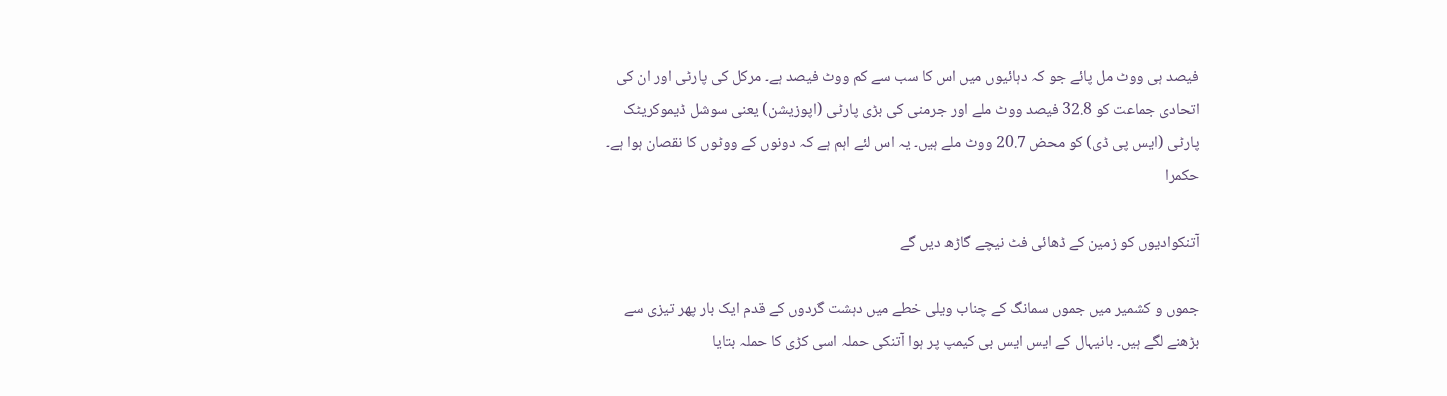فیصد ہی ووٹ مل پائے جو کہ دہائیوں میں اس کا سب سے کم ووٹ فیصد ہے۔ مرکل کی پارٹی اور ان کی اتحادی جماعت کو 32.8 فیصد ووٹ ملے اور جرمنی کی بڑی پارٹی (اپوزیشن) یعنی سوشل ڈیموکریٹک پارٹی (ایس پی ڈی) کو محض 20.7 ووٹ ملے ہیں۔ یہ اس لئے اہم ہے کہ دونوں کے ووٹوں کا نقصان ہوا ہے۔ حکمرا

آتنکوادیوں کو زمین کے ڈھائی فٹ نیچے گاڑھ دیں گے

جموں و کشمیر میں جموں سمانگ کے چناب ویلی خطے میں دہشت گردوں کے قدم ایک بار پھر تیزی سے بڑھنے لگے ہیں۔ بانیہال کے ایس ایس بی کیمپ پر ہوا آتنکی حملہ اسی کڑی کا حملہ بتایا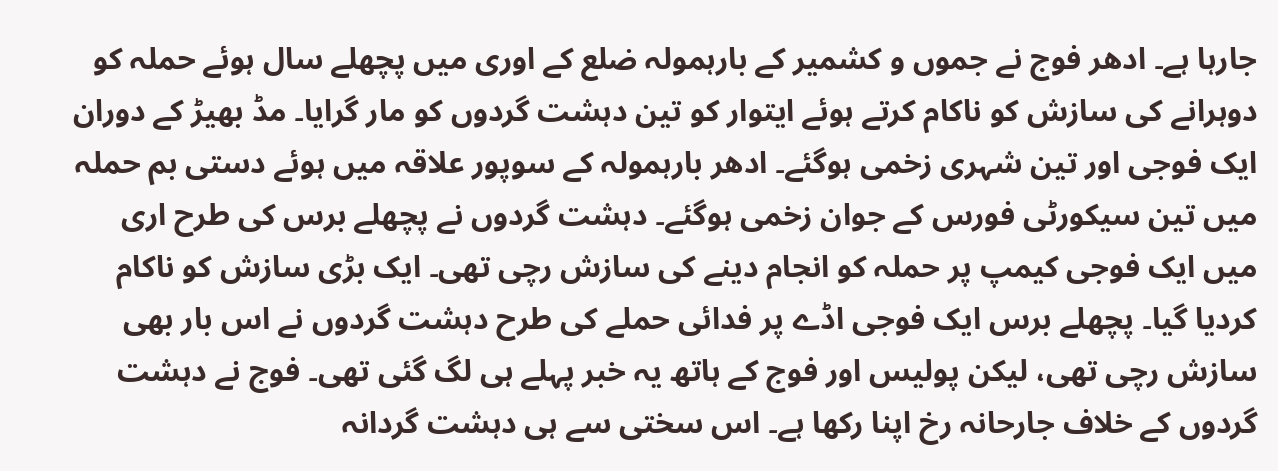جارہا ہے۔ ادھر فوج نے جموں و کشمیر کے بارہمولہ ضلع کے اوری میں پچھلے سال ہوئے حملہ کو دوہرانے کی سازش کو ناکام کرتے ہوئے ایتوار کو تین دہشت گردوں کو مار گرایا۔ مڈ بھیڑ کے دوران ایک فوجی اور تین شہری زخمی ہوگئے۔ ادھر بارہمولہ کے سوپور علاقہ میں ہوئے دستی بم حملہ میں تین سیکورٹی فورس کے جوان زخمی ہوگئے۔ دہشت گردوں نے پچھلے برس کی طرح اری میں ایک فوجی کیمپ پر حملہ کو انجام دینے کی سازش رچی تھی۔ ایک بڑی سازش کو ناکام کردیا گیا۔ پچھلے برس ایک فوجی اڈے پر فدائی حملے کی طرح دہشت گردوں نے اس بار بھی سازش رچی تھی، لیکن پولیس اور فوج کے ہاتھ یہ خبر پہلے ہی لگ گئی تھی۔ فوج نے دہشت گردوں کے خلاف جارحانہ رخ اپنا رکھا ہے۔ اس سختی سے ہی دہشت گردانہ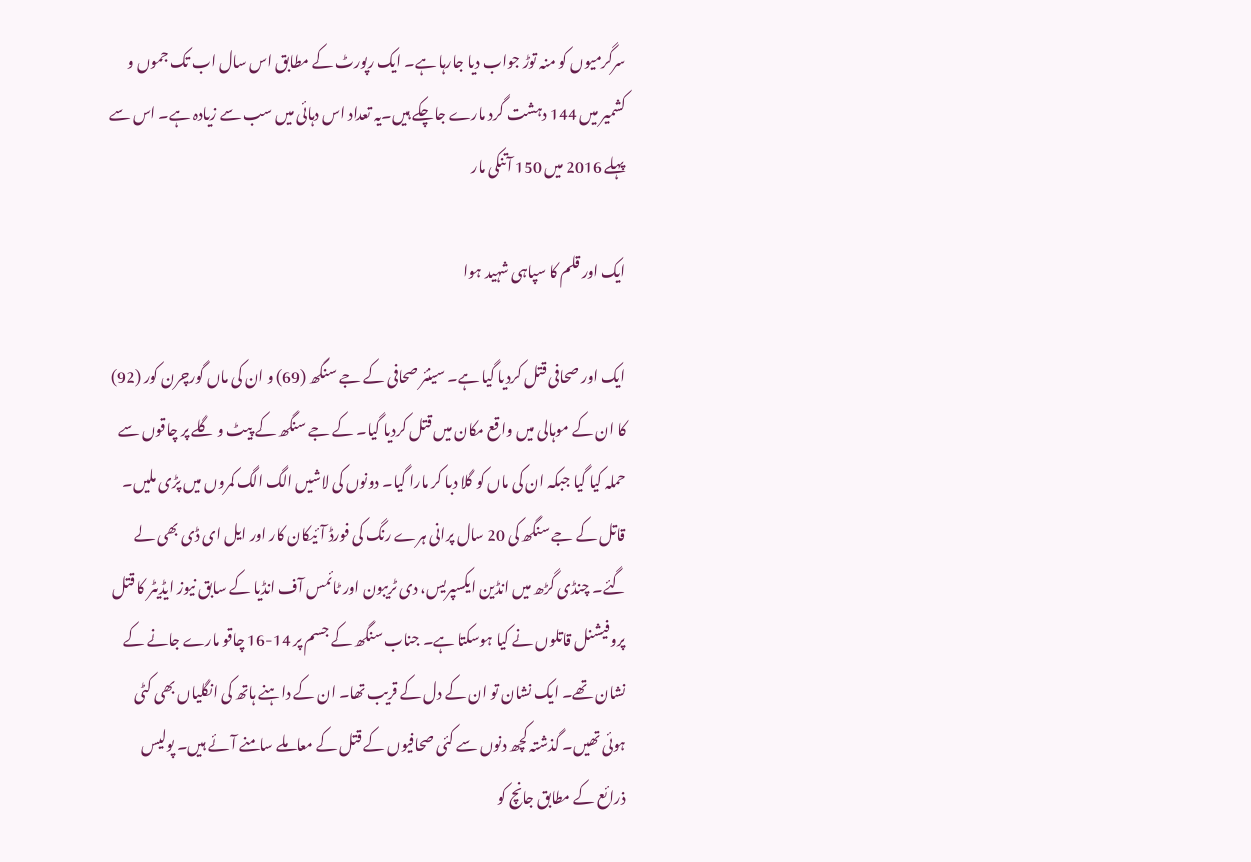سرگرمیوں کو منہ توڑ جواب دیا جارہا ہے۔ ایک رپورٹ کے مطابق اس سال اب تک جموں و کشمیر میں 144 دہشت گرد مارے جاچکے ہیں۔یہ تعداد اس دہائی میں سب سے زیادہ ہے۔ اس سے پہلے 2016 میں 150 آتنکی مار

ایک اور قلم کا سپاہی شہید ہوا

ایک اور صحافی قتل کردیا گیا ہے۔ سینئر صحافی کے جے سنگھ (69) و ان کی ماں گورچرن کور (92) کا ان کے موہالی میں واقع مکان میں قتل کردیا گیا۔ کے جے سنگھ کے پیٹ و گلے پر چاقوں سے حملہ کیا گیا جبکہ ان کی ماں کو گلا دبا کر مارا گیا۔ دونوں کی لاشیں الگ الگ کمروں میں پڑی ملیں۔ قاتل کے جے سنگھ کی 20 سال پرانی ہرے رنگ کی فورڈ آئیکان کار اور ایل ای ڈی بھی لے گئے۔ چنڈی گڑھ میں انڈین ایکسپریس، دی ٹریبون اور ٹائمس آف انڈیا کے سابق نیوز ایڈیٹر کا قتل پروفیشنل قاتلوں نے کیا ہوسکتا ہے۔ جناب سنگھ کے جسم پر 14-16 چاقو مارے جانے کے نشان تھے۔ ایک نشان تو ان کے دل کے قریب تھا۔ ان کے داہنے ہاتھ کی انگلیاں بھی کٹی ہوئی تھیں۔ گذشتہ کچھ دنوں سے کئی صحافیوں کے قتل کے معاملے سامنے آئے ہیں۔ پولیس ذرائع کے مطابق جانچ کو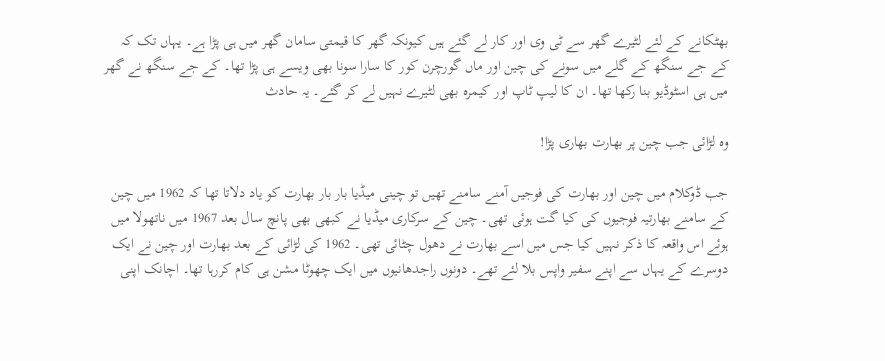بھٹکانے کے لئے لٹیرے گھر سے ٹی وی اور کار لے گئے ہیں کیونکہ گھر کا قیمتی سامان گھر میں ہی پڑا ہے۔ یہاں تک کہ کے جے سنگھ کے گلے میں سونے کی چین اور ماں گورچرن کور کا سارا سونا بھی ویسے ہی پڑا تھا۔ کے جے سنگھ نے گھر میں ہی اسٹوڈیو بنا رکھا تھا۔ ان کا لیپ ٹاپ اور کیمرہ بھی لٹیرے نہیں لے کر گئے۔ یہ حادث

وہ لڑائی جب چین پر بھارت بھاری پڑا!

جب ڈوکلام میں چین اور بھارت کی فوجیں آمنے سامنے تھیں تو چینی میڈیا بار بار بھارت کو یاد دلاتا تھا کہ 1962 میں چین کے سامنے بھارتیہ فوجیوں کی کیا گت ہوئی تھی۔ چین کے سرکاری میڈیا نے کبھی بھی پانچ سال بعد 1967 میں ناتھولا میں ہوئے اس واقعہ کا ذکر نہیں کیا جس میں اسے بھارت نے دھول چٹائی تھی۔ 1962 کی لڑائی کے بعد بھارت اور چین نے ایک دوسرے کے یہاں سے اپنے سفیر واپس بلا لئے تھے۔ دونوں راجدھانیوں میں ایک چھوٹا مشن ہی کام کررہا تھا۔ اچانک اپنی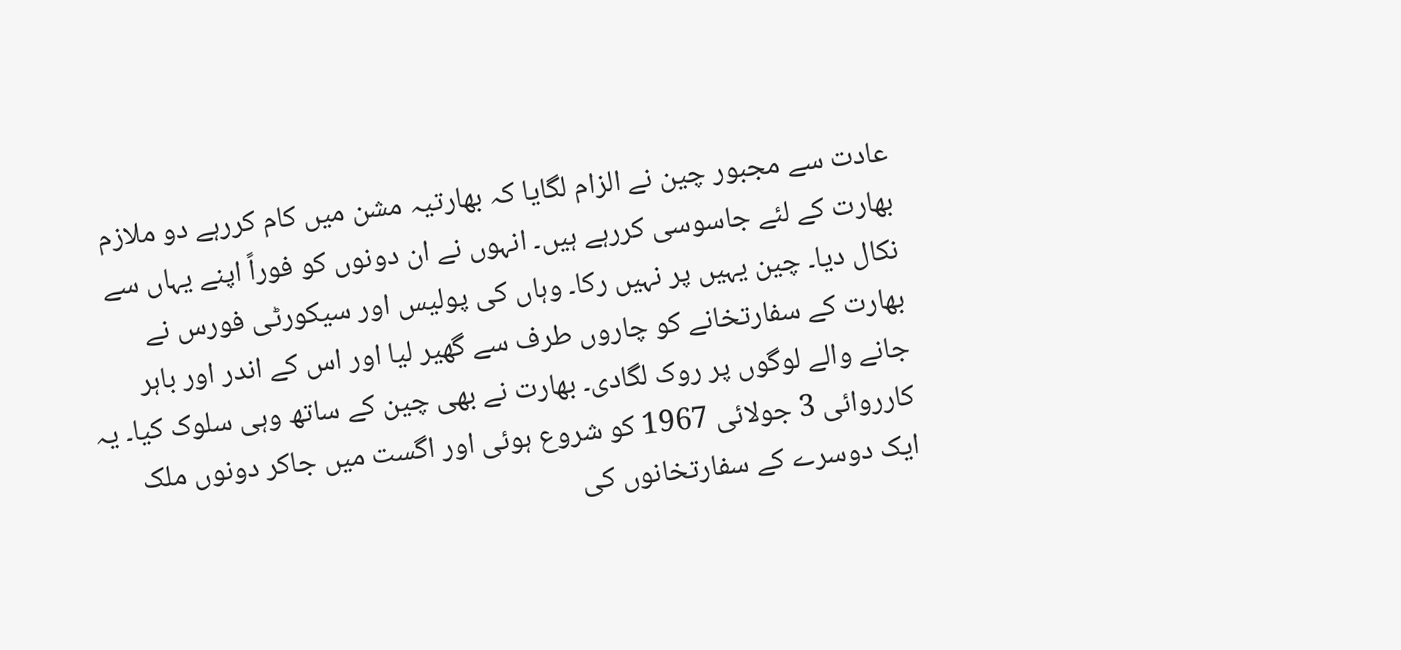عادت سے مجبور چین نے الزام لگایا کہ بھارتیہ مشن میں کام کررہے دو ملازم بھارت کے لئے جاسوسی کررہے ہیں۔ انہوں نے ان دونوں کو فوراً اپنے یہاں سے نکال دیا۔ چین یہیں پر نہیں رکا۔ وہاں کی پولیس اور سیکورٹی فورس نے بھارت کے سفارتخانے کو چاروں طرف سے گھیر لیا اور اس کے اندر اور باہر جانے والے لوگوں پر روک لگادی۔ بھارت نے بھی چین کے ساتھ وہی سلوک کیا۔ یہ کارروائی 3 جولائی 1967 کو شروع ہوئی اور اگست میں جاکر دونوں ملک ایک دوسرے کے سفارتخانوں کی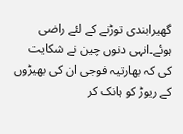گھیرابندی توڑنے کے لئے راضی ہوئے۔انہی دنوں چین نے شکایت کی کہ بھارتیہ فوجی ان کی بھیڑوں کے ریوڑ کو ہانک کر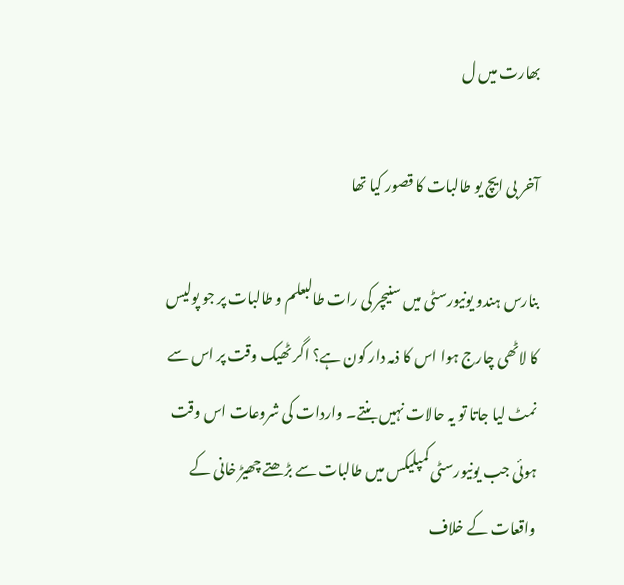بھارت میں ل

آخر بی ایچ یو طالبات کا قصور کیا تھا

بنارس ہندو یونیورسٹی میں سنیچر کی رات طالبعلم و طالبات پر جو پولیس کا لاٹھی چارج ہوا اس کا ذمہ دار کون ہے؟ اگر ٹھیک وقت پر اس سے نمٹ لیا جاتا تو یہ حالات نہیں بنتے۔ واردات کی شروعات اس وقت ہوئی جب یونیورسٹی کمپلیکس میں طالبات سے بڑھتے چھیڑ خانی کے واقعات کے خلاف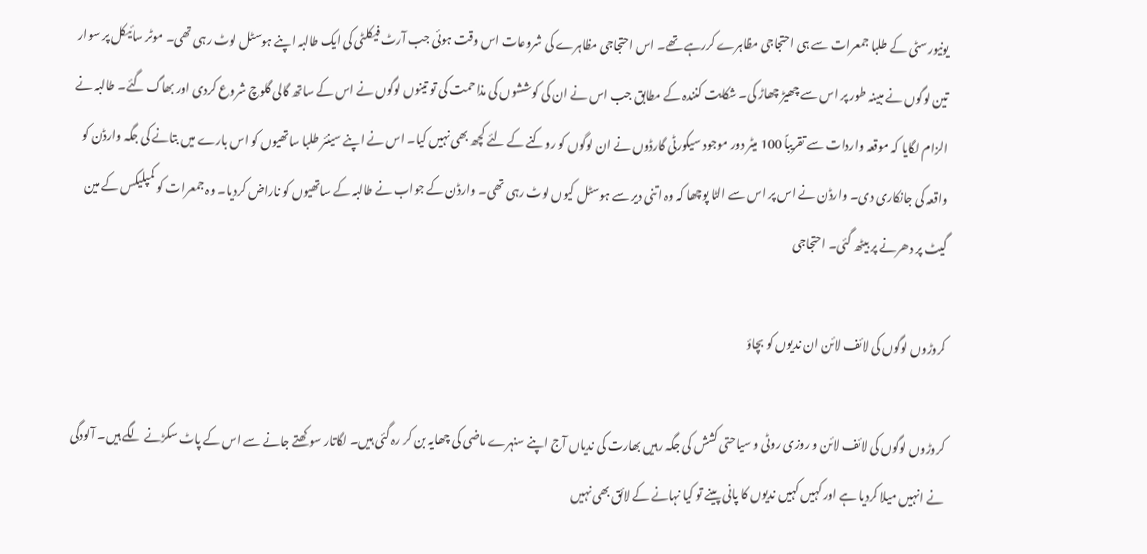یونیورسٹی کے طلبا جمعرات سے ہی احتجاجی مظاہرے کررہے تھے۔ اس احتجاجی مظاہرے کی شروعات اس وقت ہوئی جب آرٹ فیکلٹی کی ایک طالبہ اپنے ہوسٹل لوٹ رہی تھی۔ موٹر سائیکل پر سوار تین لوگوں نے مبینہ طور پر اس سے چھیڑ چھاڑ کی۔ شکایت کنندہ کے مطابق جب اس نے ان کی کوششوں کی مذاحمت کی تو تینوں لوگوں نے اس کے ساتھ گالی گلوچ شروع کردی اور بھاگ گئے۔ طالبہ نے الزام لگایا کہ موقعہ واردات سے تقریباً 100 میٹر دور موجود سیکورٹی گارڈوں نے ان لوگوں کو روکنے کے لئے کچھ بھی نہیں کیا۔ اس نے اپنے سینئر طلبا ساتھیوں کو اس بارے میں بتانے کی جگہ وارڈن کو واقعہ کی جانکاری دی۔ وارڈن نے اس پر اس سے الٹا پوچھا کہ وہ اتنی دیر سے ہوسٹل کیوں لوٹ رہی تھی۔ وارڈن کے جواب نے طالبہ کے ساتھیوں کو ناراض کردیا۔ وہ جمعرات کو کمپلیکس کے مین گیٹ پر دھرنے پر بیٹھ گئی۔ احتجاجی

کروڑوں لوگوں کی لائف لائن ان ندیوں کو بچاؤ

کروڑوں لوگوں کی لائف لائن و روزی روٹی و سیاحتی کشش کی جگہ رہیں بھارت کی ندیاں آج اپنے سنہرے ماضی کی چھایہ بن کر رہ گئی ہیں۔ لگاتار سوکھتے جانے سے اس کے پاٹ سکڑنے لگے ہیں۔ آلودگی نے انہیں میلا کردیا ہے اور کہیں کہیں ندیوں کا پانی پینے تو کیا نہانے کے لائق بھی نہیں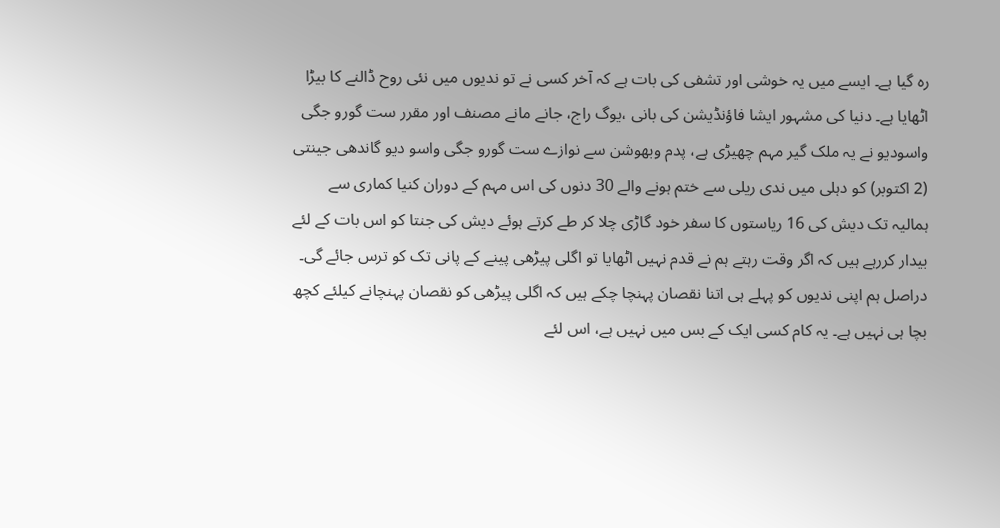رہ گیا ہے۔ ایسے میں یہ خوشی اور تشفی کی بات ہے کہ آخر کسی نے تو ندیوں میں نئی روح ڈالنے کا بیڑا اٹھایا ہے۔ دنیا کی مشہور ایشا فاؤنڈیشن کی بانی ،یوگ راج، جانے مانے مصنف اور مقرر ست گورو جگی واسودیو نے یہ ملک گیر مہم چھیڑی ہے، پدم وبھوشن سے نوازے ست گورو جگی واسو دیو گاندھی جینتی (2 اکتوبر) کو دہلی میں ندی ریلی سے ختم ہونے والے 30 دنوں کی اس مہم کے دوران کنیا کماری سے ہمالیہ تک دیش کی 16 ریاستوں کا سفر خود گاڑی چلا کر طے کرتے ہوئے دیش کی جنتا کو اس بات کے لئے بیدار کررہے ہیں کہ اگر وقت رہتے ہم نے قدم نہیں اٹھایا تو اگلی پیڑھی پینے کے پانی تک کو ترس جائے گی۔ دراصل ہم اپنی ندیوں کو پہلے ہی اتنا نقصان پہنچا چکے ہیں کہ اگلی پیڑھی کو نقصان پہنچانے کیلئے کچھ بچا ہی نہیں ہے۔ یہ کام کسی ایک کے بس میں نہیں ہے، اس لئے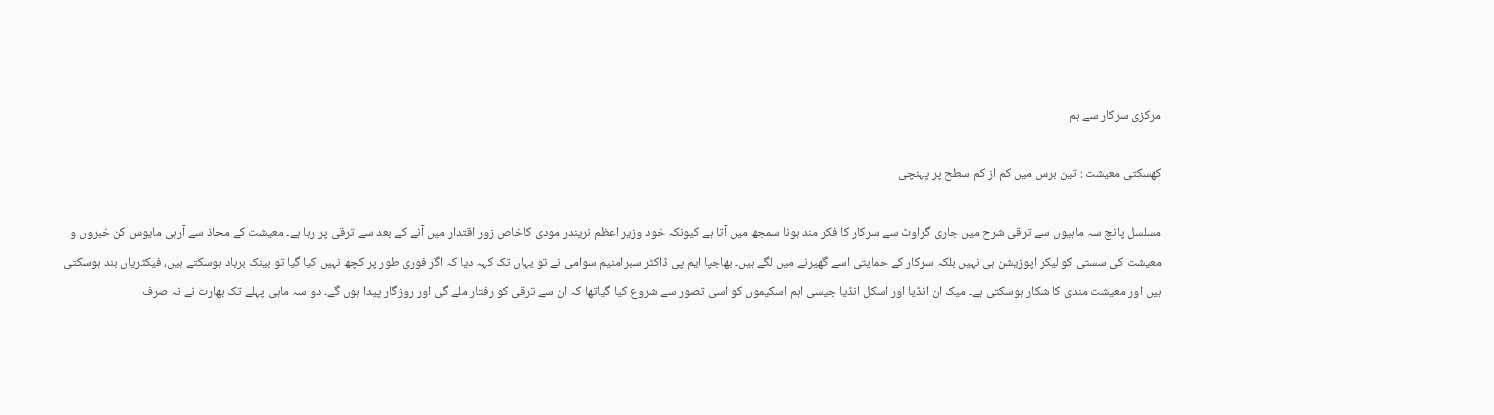مرکزی سرکار سے ہم

کھسکتی معیشت : تین برس میں کم از کم سطح پر پہنچی

مسلسل پانچ سہ ماہیوں سے ترقی شرح میں جاری گراوٹ سے سرکار کا فکر مند ہونا سمجھ میں آتا ہے کیونکہ خود وزیر اعظم نریندر مودی کاخاص زور اقتدار میں آنے کے بعد سے ترقی پر رہا ہے۔ معیشت کے محاذ سے آرہی مایوس کن خبروں و معیشت کی سستی کو لیکر اپوزیشن ہی نہیں بلکہ سرکار کے حمایتی اسے گھیرنے میں لگے ہیں۔ بھاجپا ایم پی ڈاکٹر سبرامنیم سوامی نے تو یہاں تک کہہ دیا کہ اگر فوری طور پر کچھ نہیں کیا گیا تو بینک برباد ہوسکتے ہیں، فیکٹریاں بند ہوسکتی ہیں اور معیشت مندی کا شکار ہوسکتی ہے۔ میک ان انڈیا اور اسکل انڈیا جیسی اہم اسکیموں کو اسی تصور سے شروع کیا گیاتھا کہ ان سے ترقی کو رفتار ملے گی اور روزگار پیدا ہوں گے۔ دو سہ ماہی پہلے تک بھارت نے نہ صرف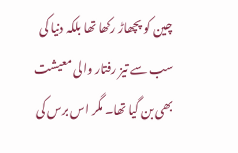چین کو پچھاڑ رکھا تھا بلکہ دنیا کی سب سے تیز رفتار والی معیشت بھی بن گیا تھا۔ مگر اس برس کی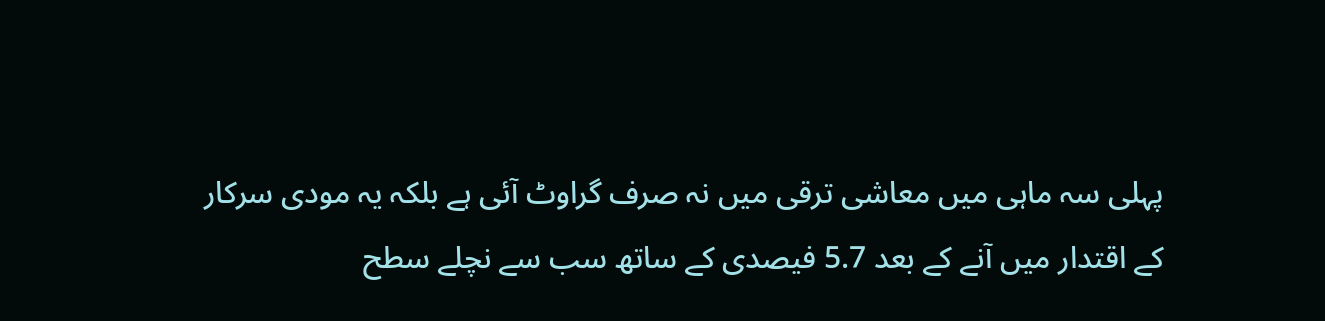پہلی سہ ماہی میں معاشی ترقی میں نہ صرف گراوٹ آئی ہے بلکہ یہ مودی سرکار کے اقتدار میں آنے کے بعد 5.7 فیصدی کے ساتھ سب سے نچلے سطح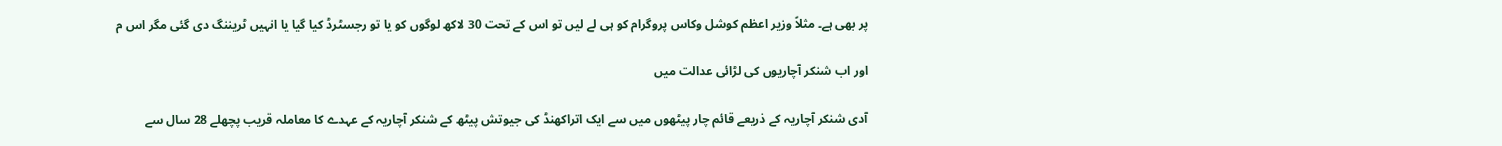پر بھی ہے۔ مثلاً وزیر اعظم کوشل وکاس پروگرام کو ہی لے لیں تو اس کے تحت 30 لاکھ لوگوں کو یا تو رجسٹرڈ کیا گیا یا انہیں ٹریننگ دی گئی مگر اس م

اور اب شنکر آچاریوں کی لڑائی عدالت میں

آدی شنکر آچاریہ کے ذریعے قائم چار پیٹھوں میں سے ایک اتراکھنڈ کی جیوتش پیٹھ کے شنکر آچاریہ کے عہدے کا معاملہ قریب پچھلے 28 سال سے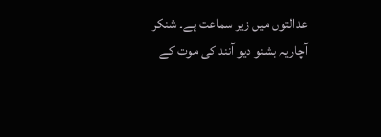عدالتوں میں زیر سماعت ہے۔ شنکر آچاریہ بشنو دیو آنند کی موت کے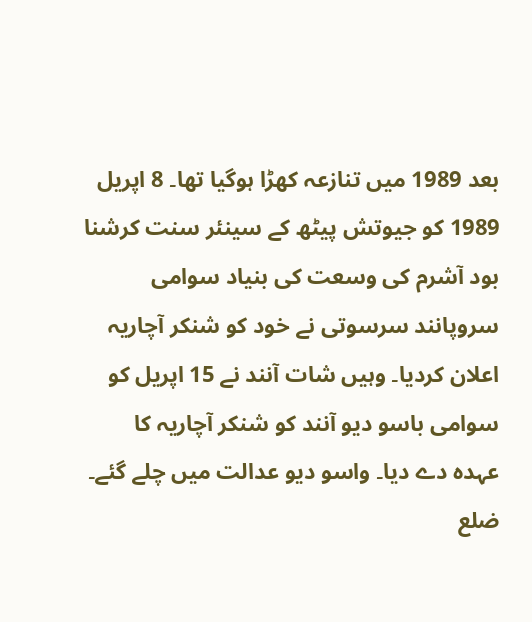بعد 1989 میں تنازعہ کھڑا ہوگیا تھا۔ 8 اپریل 1989 کو جیوتش پیٹھ کے سینئر سنت کرشنا بود آشرم کی وسعت کی بنیاد سوامی سروپانند سرسوتی نے خود کو شنکر آچاریہ اعلان کردیا۔ وہیں شات آنند نے 15 اپریل کو سوامی باسو دیو آنند کو شنکر آچاریہ کا عہدہ دے دیا۔ واسو دیو عدالت میں چلے گئے۔ ضلع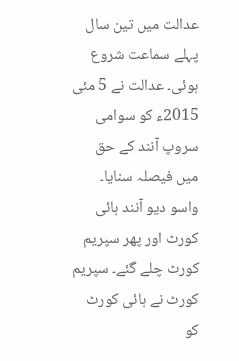عدالت میں تین سال پہلے سماعت شروع ہوئی۔ عدالت نے 5 مئی 2015ء کو سوامی سروپ آنند کے حق میں فیصلہ سنایا۔ واسو دیو آنند ہائی کورٹ اور پھر سپریم کورٹ چلے گئے۔ سپریم کورٹ نے ہائی کورٹ کو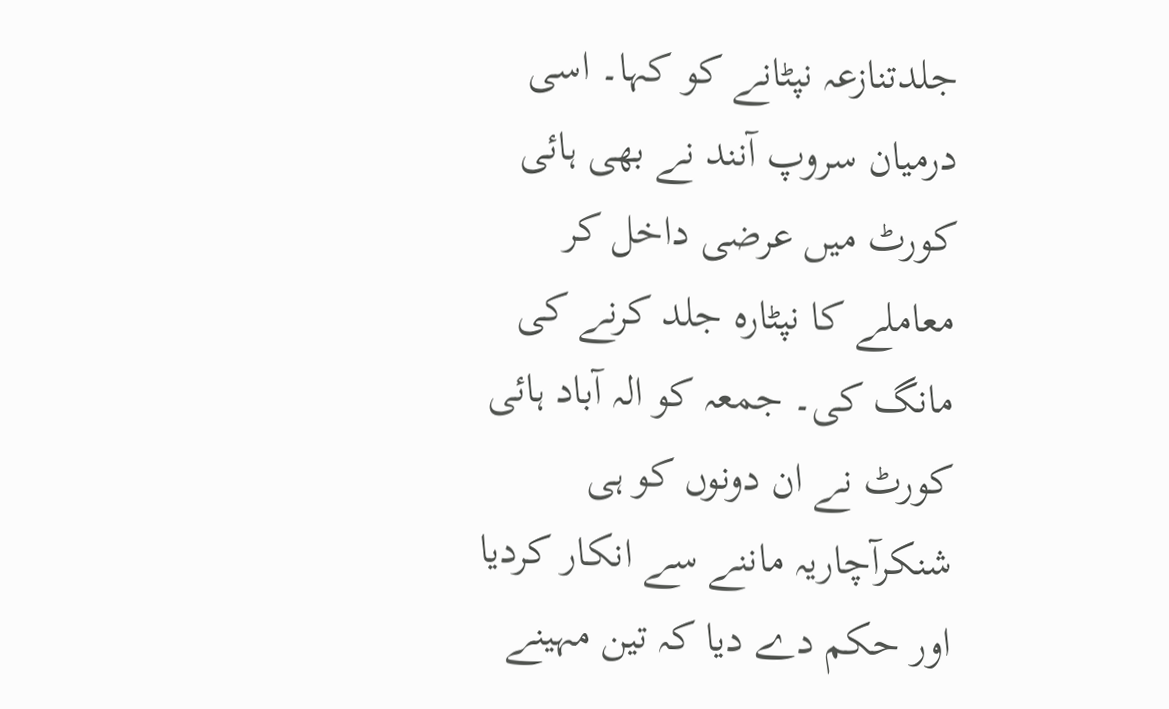جلدتنازعہ نپٹانے کو کہا۔ اسی درمیان سروپ آنند نے بھی ہائی کورٹ میں عرضی داخل کر معاملے کا نپٹارہ جلد کرنے کی مانگ کی۔ جمعہ کو الہ آباد ہائی کورٹ نے ان دونوں کو ہی شنکرآچاریہ ماننے سے انکار کردیا اور حکم دے دیا کہ تین مہینے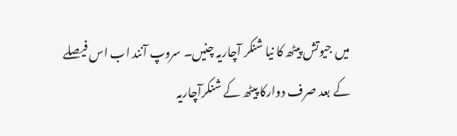میں جیوتش پیٹھ کا نیا شنکر آچاریہ چنیں۔ سروپ آنند اب اس فیصلے کے بعد صرف دوارکا پیٹھ کے شنکرآچاریہ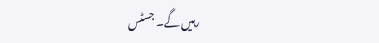رہیں گے۔ جسٹس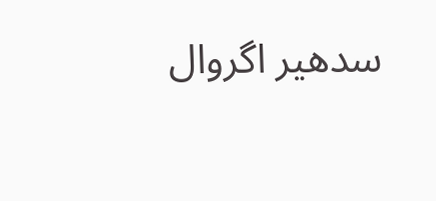سدھیر اگروال